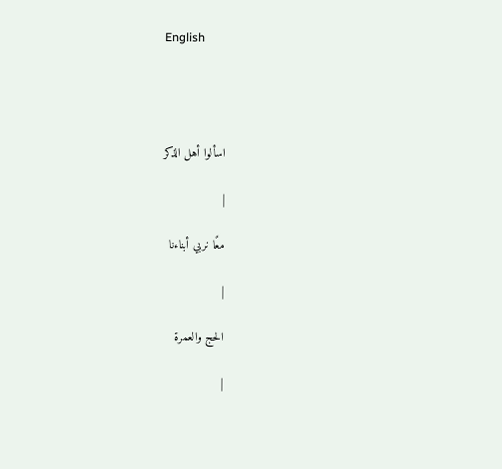English




اسألوا أهل الذكر

|

معًا نربي أبناءنا

|

الحج والعمرة

|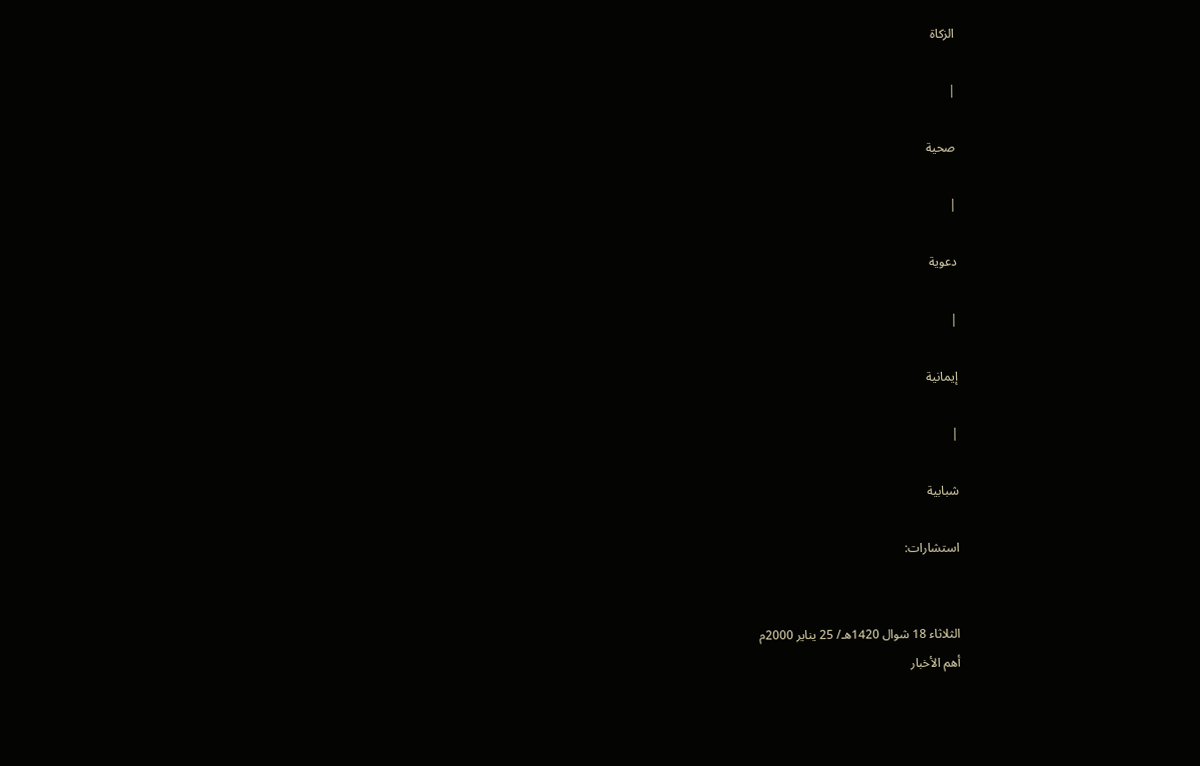الزكاة

|

صحية

|

دعوية

|

إيمانية

|

شبابية

استشارات:


الثلاثاء 18 شوال 1420هـ/ 25 يناير 2000م
أهم الأخبار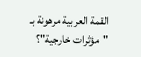القمة العربية مرهونة بـ "مؤثرات خارجية"؟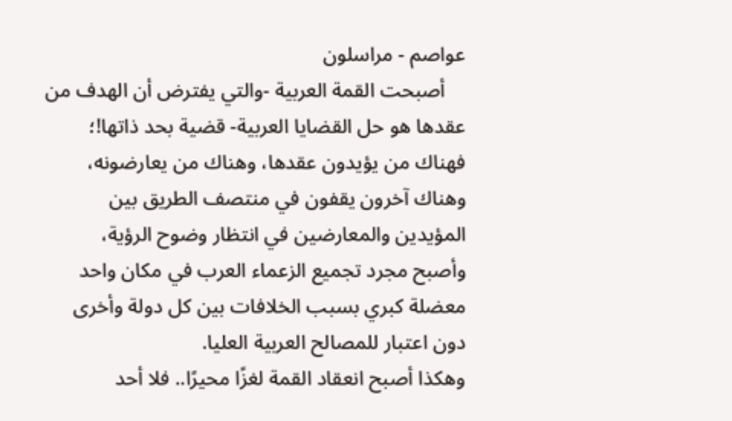عواصم - مراسلون
    أصبحت القمة العربية -والتي يفترض أن الهدف من عقدها هو حل القضايا العربية- قضية بحد ذاتها!؛ فهناك من يؤيدون عقدها، وهناك من يعارضونه، وهناك آخرون يقفون في منتصف الطريق بين المؤيدين والمعارضين في انتظار وضوح الرؤية، وأصبح مجرد تجميع الزعماء العرب في مكان واحد معضلة كبري بسبب الخلافات بين كل دولة وأخرى دون اعتبار للمصالح العربية العليا.
وهكذا أصبح انعقاد القمة لغزًا محيرًا.. فلا أحد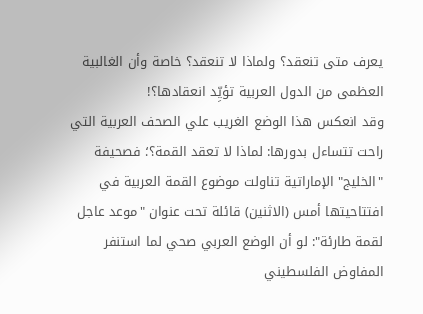يعرف متى تنعقد؟ ولماذا لا تنعقد؟ خاصة وأن الغالبية العظمى من الدول العربية تؤيِّد انعقادها؟‍‍‍!
وقد انعكس هذا الوضع الغريب علي الصحف العربية التي راحت تتساءل بدورها: لماذا لا تعقد القمة؟؛ فصحيفة "الخليج" الإماراتية تناولت موضوع القمة العربية في افتتاحيتها أمس (الاثنين) قائلة تحت عنوان "موعد عاجل لقمة طارئة": لو أن الوضع العربي صحي لما استنفر المفاوض الفلسطيني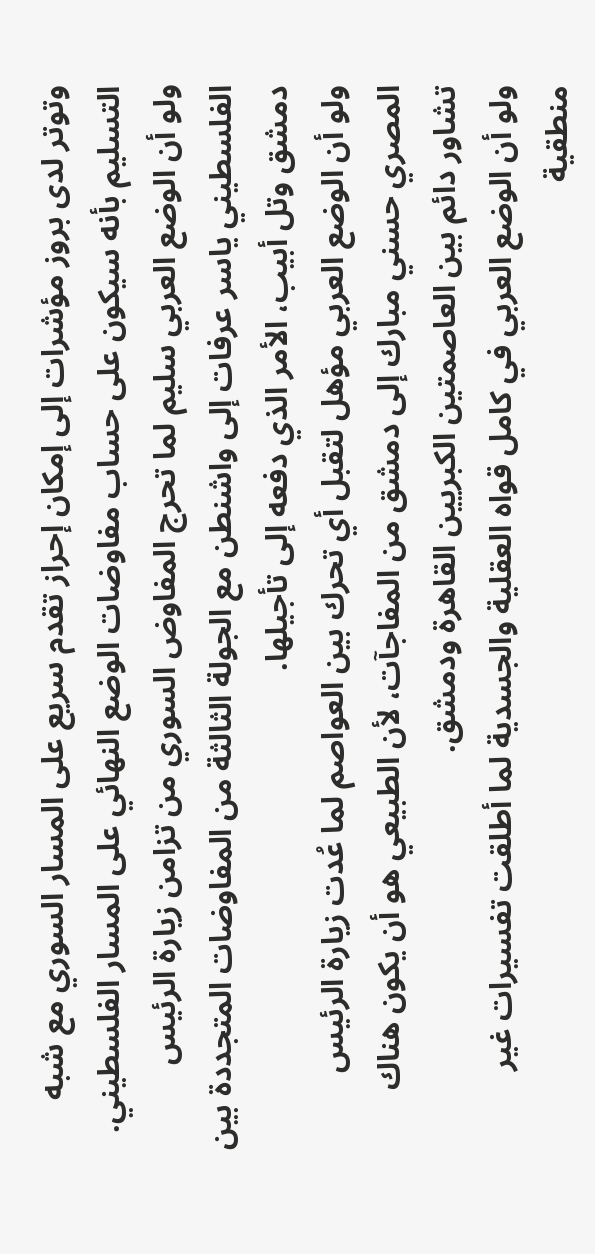وتوتر لدى بروز مؤشرات إلى إمكان إحراز تقدم سريع على المسار السوري مع شبه التسليم بأنه سيكون على حساب مفاوضات الوضع النهائي على المسار الفلسطيني.
ولو أن الوضع العربي سليم لما تحرج المفاوض السوري من تزامن زيارة الرئيس الفلسطيني ياسر عرفات إلى واشنطن مع الجولة الثالثة من المفاوضات المتجددة بين دمشق وتل أبيب، الأمر الذي دفعه إلى تأجيلها.
ولو أن الوضع العربي مؤهل لتقبل أي تحرك بين العواصم لما عُدت زيارة الرئيس المصري حسني مبارك إلى دمشق من المفاجآت، لأن الطبيعي هو أن يكون هناك تشاور دائم بين العاصمتين الكبريين القاهرة ودمشق.
ولو أن الوضع العربي في كامل قواه العقلية والجسدية لما أطلقت تفسيرات غير منطقية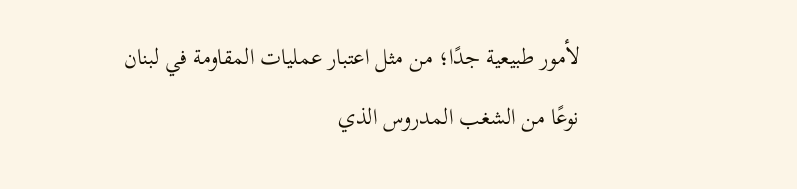لأمور طبيعية جدًا؛ من مثل اعتبار عمليات المقاومة في لبنان نوعًا من الشغب المدروس الذي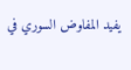يفيد المفاوض السوري في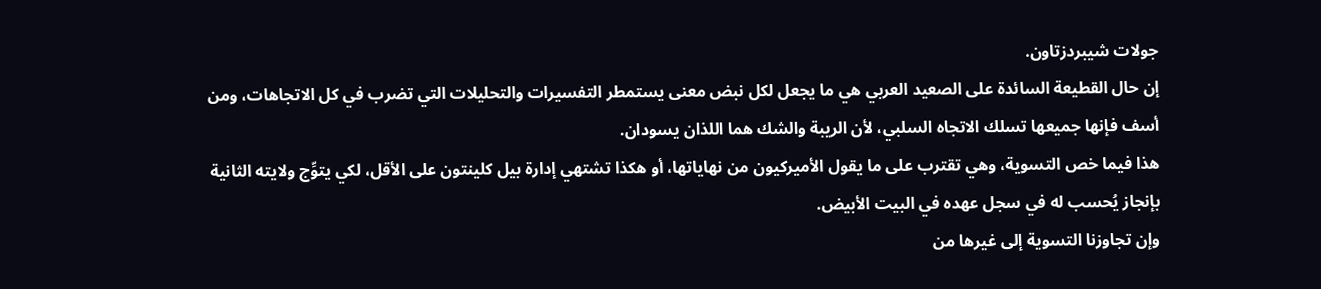جولات شيبردزتاون.
إن حال القطيعة السائدة على الصعيد العربي هي ما يجعل لكل نبض معنى يستمطر التفسيرات والتحليلات التي تضرب في كل الاتجاهات، ومن أسف فإنها جميعها تسلك الاتجاه السلبي، لأن الريبة والشك هما اللذان يسودان.
هذا فيما خص التسوية، وهي تقترب على ما يقول الأميركيون من نهاياتها، أو هكذا تشتهي إدارة بيل كلينتون على الأقل، لكي يتوِّج ولايته الثانية بإنجاز يُحسب له في سجل عهده في البيت الأبيض.
وإن تجاوزنا التسوية إلى غيرها من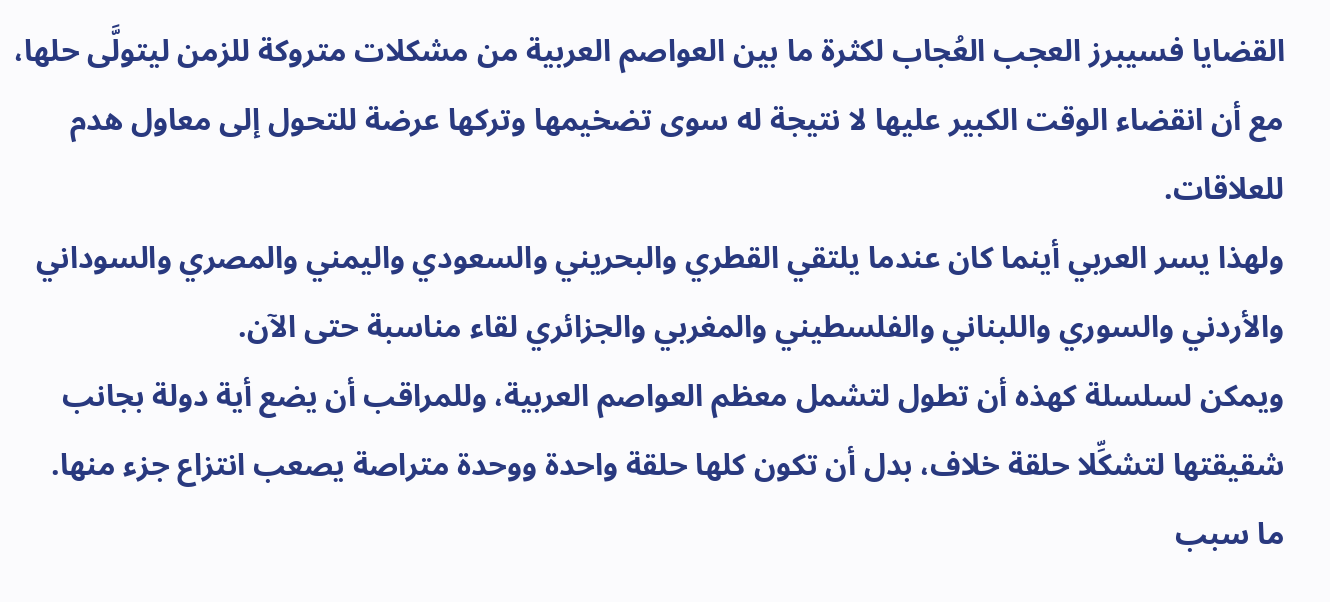القضايا فسيبرز العجب العُجاب لكثرة ما بين العواصم العربية من مشكلات متروكة للزمن ليتولَّى حلها، مع أن انقضاء الوقت الكبير عليها لا نتيجة له سوى تضخيمها وتركها عرضة للتحول إلى معاول هدم للعلاقات.
ولهذا يسر العربي أينما كان عندما يلتقي القطري والبحريني والسعودي واليمني والمصري والسوداني والأردني والسوري واللبناني والفلسطيني والمغربي والجزائري لقاء مناسبة حتى الآن.
ويمكن لسلسلة كهذه أن تطول لتشمل معظم العواصم العربية، وللمراقب أن يضع أية دولة بجانب شقيقتها لتشكِّلا حلقة خلاف، بدل أن تكون كلها حلقة واحدة ووحدة متراصة يصعب انتزاع جزء منها.
ما سبب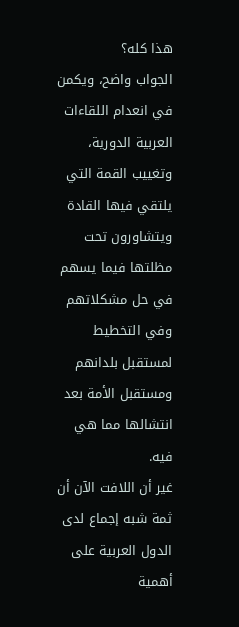هذا كله؟
الجواب واضح، ويكمن في انعدام اللقاءات العربية الدورية، وتغييب القمة التي يلتقي فيها القادة ويتشاورون تحت مظلتها فيما يسهم في حل مشكلاتهم وفي التخطيط لمستقبل بلدانهم ومستقبل الأمة بعد انتشالها مما هي فيه.
غير أن اللافت الآن أن ثمة شبه إجماع لدى الدول العربية على أهمية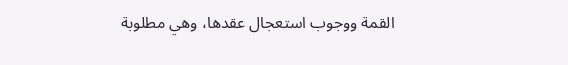القمة ووجوب استعجال عقدها، وهي مطلوبة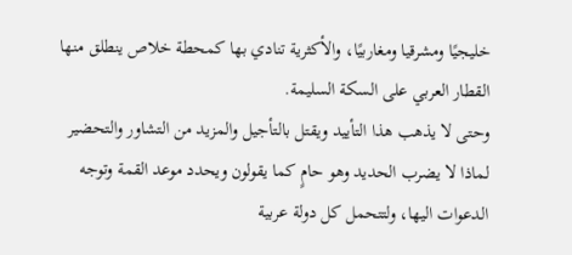خليجيًا ومشرقيا ومغاربيًا، والأكثرية تنادي بها كمحطة خلاص ينطلق منها القطار العربي على السكة السليمة.
وحتى لا يذهب هذا التأييد ويقتل بالتأجيل والمزيد من التشاور والتحضير لماذا لا يضرب الحديد وهو حامٍ كما يقولون ويحدد موعد القمة وتوجه الدعوات اليها، ولتتحمل كل دولة عربية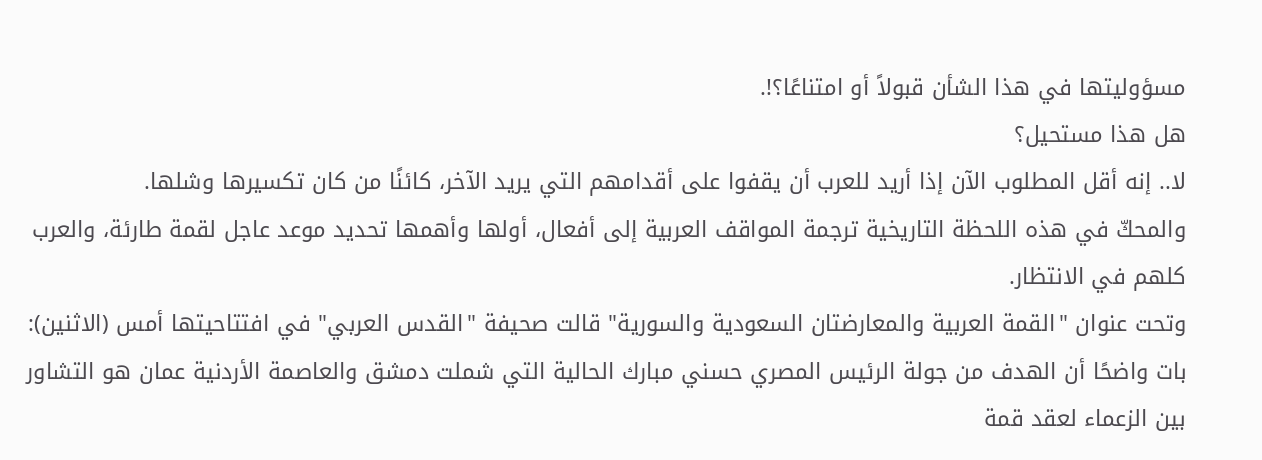مسؤوليتها في هذا الشأن قبولاً أو امتناعًا؟!.
هل هذا مستحيل؟
لا.. إنه أقل المطلوب الآن إذا أريد للعرب أن يقفوا على أقدامهم التي يريد الآخر، كائنًا من كان تكسيرها وشلها.
والمحكّ في هذه اللحظة التاريخية ترجمة المواقف العربية إلى أفعال، أولها وأهمها تحديد موعد عاجل لقمة طارئة، والعرب كلهم في الانتظار.
وتحت عنوان "القمة العربية والمعارضتان السعودية والسورية" قالت صحيفة "القدس العربي" في افتتاحيتها أمس (الاثنين): بات واضحًا أن الهدف من جولة الرئيس المصري حسني مبارك الحالية التي شملت دمشق والعاصمة الأردنية عمان هو التشاور بين الزعماء لعقد قمة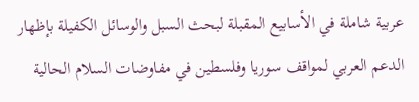عربية شاملة في الأسابيع المقبلة لبحث السبل والوسائل الكفيلة بإظهار الدعم العربي لمواقف سوريا وفلسطين في مفاوضات السلام الحالية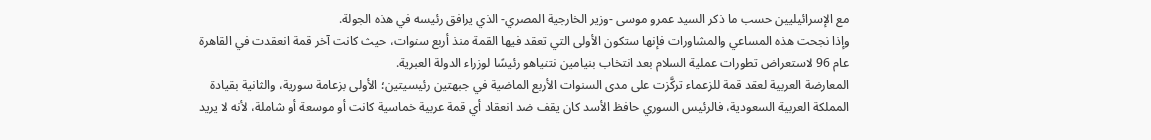مع الإسرائيليين حسب ما ذكر السيد عمرو موسى -وزير الخارجية المصري- الذي يرافق رئيسه في هذه الجولة.
وإذا نجحت هذه المساعي والمشاورات فإنها ستكون الأولى التي تعقد فيها القمة منذ أربع سنوات، حيث كانت آخر قمة انعقدت في القاهرة عام 96 لاستعراض تطورات عملية السلام بعد انتخاب بنيامين نتنياهو رئيسًا لوزراء الدولة العبرية.
المعارضة العربية لعقد قمة للزعماء تركَّزت على مدى السنوات الأربع الماضية في جبهتين رئيسيتين؛ الأولى بزعامة سورية، والثانية بقيادة المملكة العربية السعودية، فالرئيس السوري حافظ الأسد كان يقف ضد انعقاد أي قمة عربية خماسية كانت أو موسعة أو شاملة، لأنه لا يريد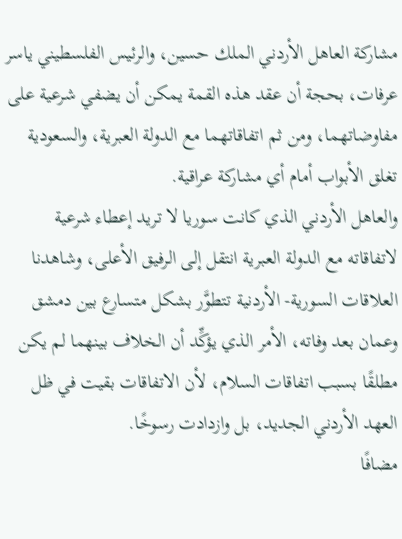مشاركة العاهل الأردني الملك حسين، والرئيس الفلسطيني ياسر عرفات، بحجة أن عقد هذه القمة يمكن أن يضفي شرعية على مفاوضاتهما، ومن ثم اتفاقاتهما مع الدولة العبرية، والسعودية تغلق الأبواب أمام أي مشاركة عراقية.
والعاهل الأردني الذي كانت سوريا لا تريد إعطاء شرعية لاتفاقاته مع الدولة العبرية انتقل إلى الرفيق الأعلى، وشاهدنا العلاقات السورية- الأردنية تتطوَّر بشكل متسارع بين دمشق وعمان بعد وفاته، الأمر الذي يؤكِّد أن الخلاف بينهما لم يكن مطلقًا بسبب اتفاقات السلام، لأن الاتفاقات بقيت في ظل العهد الأردني الجديد، بل وازدادت رسوخًا.
مضافًا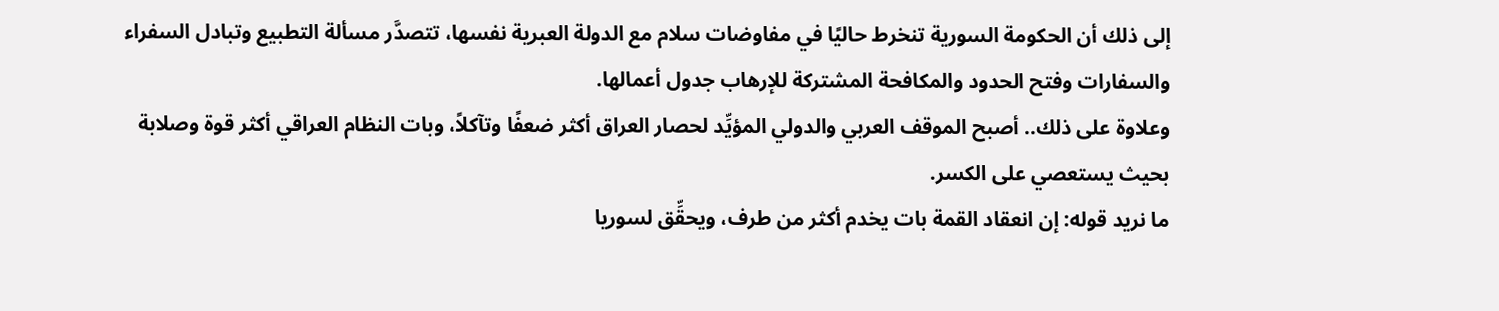إلى ذلك أن الحكومة السورية تنخرط حاليًا في مفاوضات سلام مع الدولة العبرية نفسها، تتصدَّر مسألة التطبيع وتبادل السفراء والسفارات وفتح الحدود والمكافحة المشتركة للإرهاب جدول أعمالها.
وعلاوة على ذلك.. أصبح الموقف العربي والدولي المؤيِّد لحصار العراق أكثر ضعفًا وتآكلاً، وبات النظام العراقي أكثر قوة وصلابة بحيث يستعصي على الكسر.
ما نريد قوله: إن انعقاد القمة بات يخدم أكثر من طرف، ويحقِّق لسوريا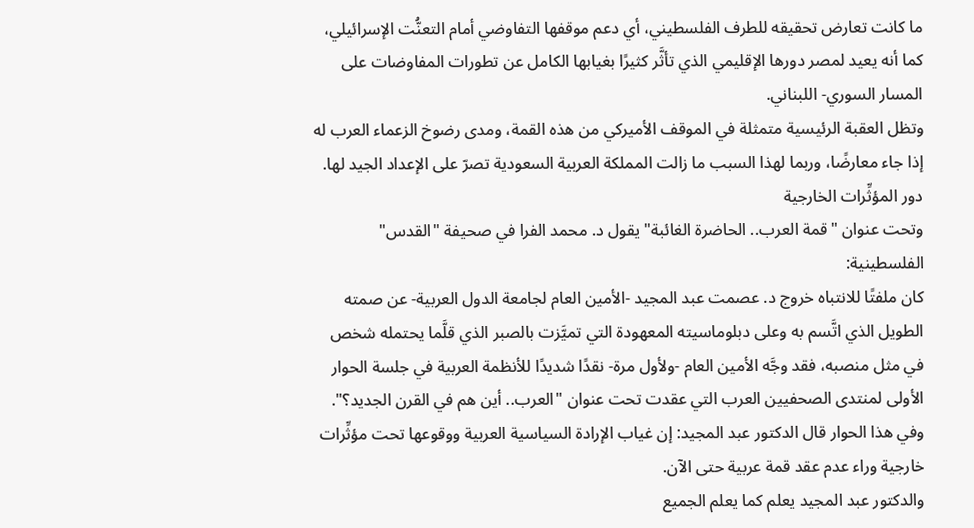ما كانت تعارض تحقيقه للطرف الفلسطيني، أي دعم موقفها التفاوضي أمام التعنُّت الإسرائيلي، كما أنه يعيد لمصر دورها الإقليمي الذي تأثَّر كثيرًا بغيابها الكامل عن تطورات المفاوضات على المسار السوري- اللبناني.
وتظل العقبة الرئيسية متمثلة في الموقف الأميركي من هذه القمة، ومدى رضوخ الزعماء العرب له إذا جاء معارضًا، وربما لهذا السبب ما زالت المملكة العربية السعودية تصرّ على الإعداد الجيد لها.
دور المؤثِّرات الخارجية
وتحت عنوان "قمة العرب.. الحاضرة الغائبة" يقول د. محمد الفرا في صحيفة "القدس" الفلسطينية:
كان ملفتًا للانتباه خروج د. عصمت عبد المجيد -الأمين العام لجامعة الدول العربية- عن صمته الطويل الذي اتَّسم به وعلى دبلوماسيته المعهودة التي تميَّزت بالصبر الذي قلَّما يحتمله شخص في مثل منصبه، فقد وجَّه الأمين العام -ولأول مرة- نقدًا شديدًا للأنظمة العربية في جلسة الحوار الأولى لمنتدى الصحفيين العرب التي عقدت تحت عنوان "العرب.. أين هم في القرن الجديد؟".
وفي هذا الحوار قال الدكتور عبد المجيد: إن غياب الإرادة السياسية العربية ووقوعها تحت مؤثِّرات خارجية وراء عدم عقد قمة عربية حتى الآن.
والدكتور عبد المجيد يعلم كما يعلم الجميع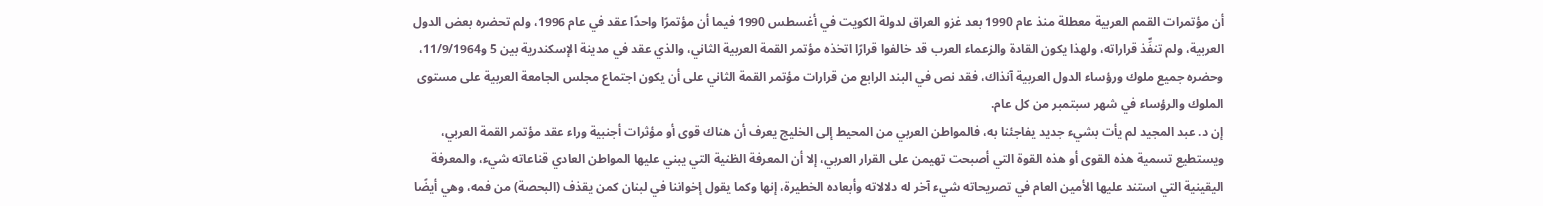أن مؤتمرات القمم العربية معطلة منذ عام 1990 بعد غزو العراق لدولة الكويت في أغسطس 1990 فيما أن مؤتمرًا واحدًا عقد في عام 1996، ولم تحضره بعض الدول العربية، ولم تنفِّذ قراراته، ولهذا يكون القادة والزعماء العرب قد خالفوا قرارًا اتخذه مؤتمر القمة العربية الثاني، والذي عقد في مدينة الإسكندرية بين 5 و11/9/1964، وحضره جميع ملوك ورؤساء الدول العربية آنذاك، فقد نص في البند الرابع من قرارات مؤتمر القمة الثاني على أن يكون اجتماع مجلس الجامعة العربية على مستوى الملوك والرؤساء في شهر سبتمبر من كل عام.
إن د. عبد المجيد لم يأت بشيء جديد يفاجئنا به، فالمواطن العربي من المحيط إلى الخليج يعرف أن هناك قوى أو مؤثرات أجنبية وراء عقد مؤتمر القمة العربي، ويستطيع تسمية هذه القوى أو هذه القوة التي أصبحت تهيمن على القرار العربي، إلا أن المعرفة الظنية التي يبني عليها المواطن العادي قناعاته شيء، والمعرفة اليقينية التي استند عليها الأمين العام في تصريحاته شيء آخر له دلالاته وأبعاده الخطيرة، إنها وكما يقول إخواننا في لبنان كمن يقذف (البحصة) من فمه، وهي أيضًا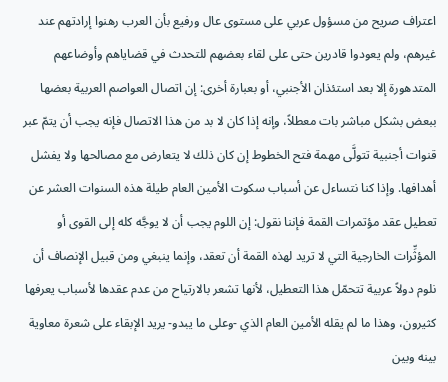اعتراف صريح من مسؤول عربي على مستوى عال ورفيع بأن العرب رهنوا إرادتهم عند غيرهم، ولم يعودوا قادرين حتى على لقاء بعضهم للتحدث في قضاياهم وأوضاعهم المتدهورة إلا بعد استئذان الأجنبي، أو بعبارة أخرى: إن اتصال العواصم العربية بعضها ببعض بشكل مباشر بات معطلاً، وإنه إذا كان لا بد من هذا الاتصال فإنه يجب أن يتمّ عبر قنوات أجنبية تتولَّى مهمة فتح الخطوط إن كان ذلك لا يتعارض مع مصالحها ولا يفشل أهدافها. وإذا كنا نتساءل عن أسباب سكوت الأمين العام طيلة هذه السنوات العشر عن تعطيل عقد مؤتمرات القمة فإننا نقول: إن اللوم يجب أن لا يوجَّه كله إلى القوى أو المؤثِّرات الخارجية التي لا تريد لهذه القمة أن تعقد، وإنما ينبغي ومن قبيل الإنصاف أن نلوم دولاً عربية تتحمّل هذا التعطيل، لأنها تشعر بالارتياح من عدم عقدها لأسباب يعرفها كثيرون، وهذا ما لم يقله الأمين العام الذي -وعلى ما يبدو- يريد الإبقاء على شعرة معاوية بينه وبين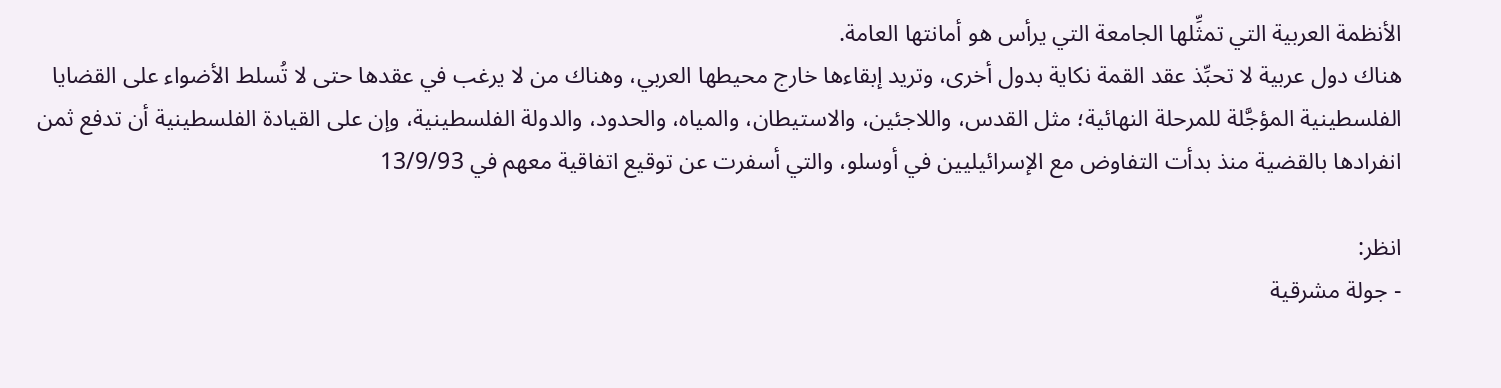الأنظمة العربية التي تمثِّلها الجامعة التي يرأس هو أمانتها العامة.
هناك دول عربية لا تحبِّذ عقد القمة نكاية بدول أخرى، وتريد إبقاءها خارج محيطها العربي، وهناك من لا يرغب في عقدها حتى لا تُسلط الأضواء على القضايا الفلسطينية المؤجَّلة للمرحلة النهائية؛ مثل القدس، واللاجئين، والاستيطان، والمياه، والحدود، والدولة الفلسطينية، وإن على القيادة الفلسطينية أن تدفع ثمن انفرادها بالقضية منذ بدأت التفاوض مع الإسرائيليين في أوسلو، والتي أسفرت عن توقيع اتفاقية معهم في 13/9/93

انظر:
- جولة مشرقية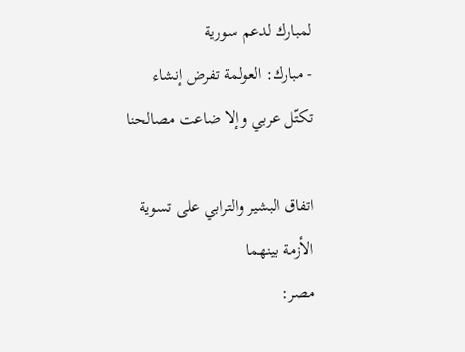لمبارك لدعم سورية
- مبارك: العولمة تفرض إنشاء تكتّل عربي وإلا ضاعت مصالحنا

اتفاق البشير والترابي على تسوية الأزمة بينهما
مصر: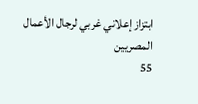ابتزاز إعلاني غربي لرجال الأعمال المصريين
55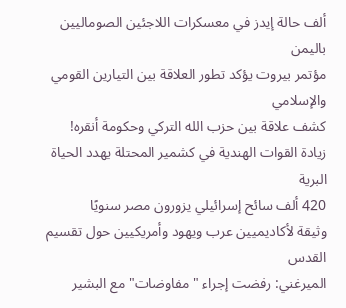ألف حالة إيدز في معسكرات اللاجئين الصوماليين باليمن
مؤتمر بيروت يؤكد تطور العلاقة بين التيارين القومي والإسلامي
كشف علاقة بين حزب الله التركي وحكومة أنقره!
زيادة القوات الهندية في كشمير المحتلة يهدد الحياة البرية
420 ألف سائح إسرائيلي يزورون مصر سنويًا
وثيقة لأكاديميين عرب ويهود وأمريكيين حول تقسيم القدس
الميرغني: رفضت إجراء "مفاوضات" مع البشير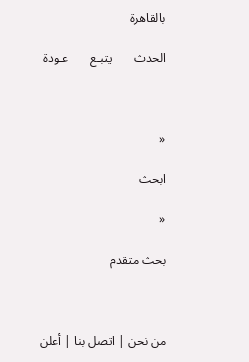بالقاهرة

الحدث       يتبـع       عـودة



«

ابحث

«

بحث متقدم



من نحن | اتصل بنا | أعلن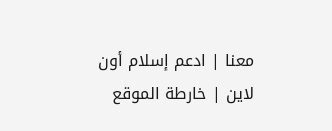معنا | ادعم إسلام أون لاين | خارطة الموقع